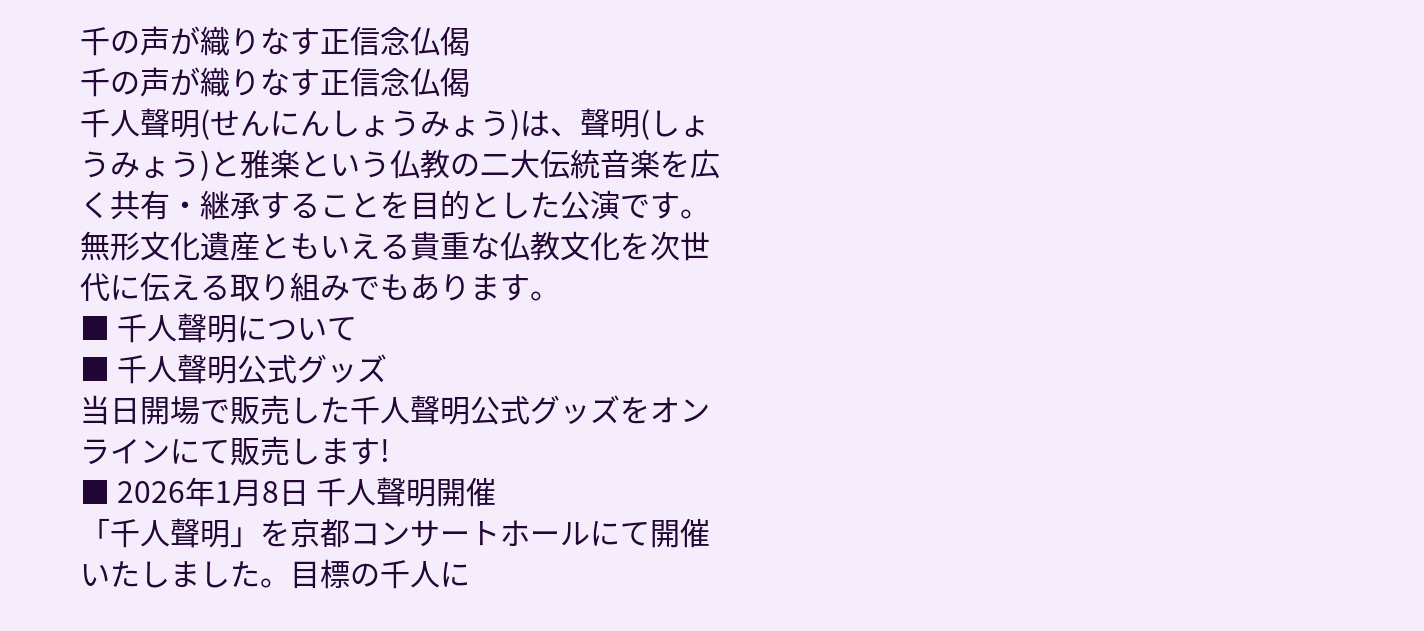千の声が織りなす正信念仏偈
千の声が織りなす正信念仏偈
千人聲明(せんにんしょうみょう)は、聲明(しょうみょう)と雅楽という仏教の二大伝統音楽を広く共有・継承することを目的とした公演です。無形文化遺産ともいえる貴重な仏教文化を次世代に伝える取り組みでもあります。
■ 千人聲明について
■ 千人聲明公式グッズ
当日開場で販売した千人聲明公式グッズをオンラインにて販売します!
■ 2026年1月8日 千人聲明開催
「千人聲明」を京都コンサートホールにて開催いたしました。目標の千人に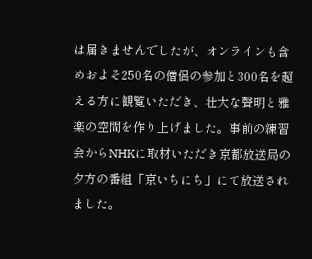は届きませんでしたが、オンラインも含めおよそ250名の僧侶の参加と300名を超える方に観覧いただき、壮大な聲明と雅楽の空間を作り上げました。事前の練習会からNHKに取材いただき京都放送局の夕方の番組「京いちにち」にて放送されました。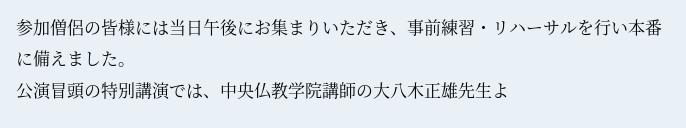参加僧侶の皆様には当日午後にお集まりいただき、事前練習・リハーサルを行い本番に備えました。
公演冒頭の特別講演では、中央仏教学院講師の大八木正雄先生よ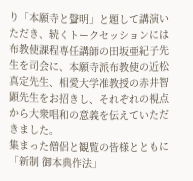り「本願寺と聲明」と題して講演いただき、続くトークセッションには布教使課程専任講師の田坂亜紀子先生を司会に、本願寺派布教使の近松真定先生、相愛大学准教授の赤井智顕先生をお招きし、それぞれの視点から大衆唱和の意義を伝えていただきました。
集まった僧侶と観覧の皆様とともに「新制 御本典作法」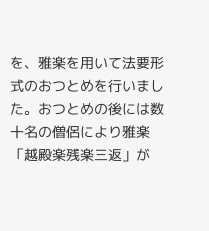を、雅楽を用いて法要形式のおつとめを行いました。おつとめの後には数十名の僧侶により雅楽「越殿楽残楽三返」が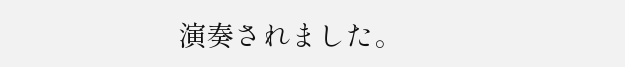演奏されました。